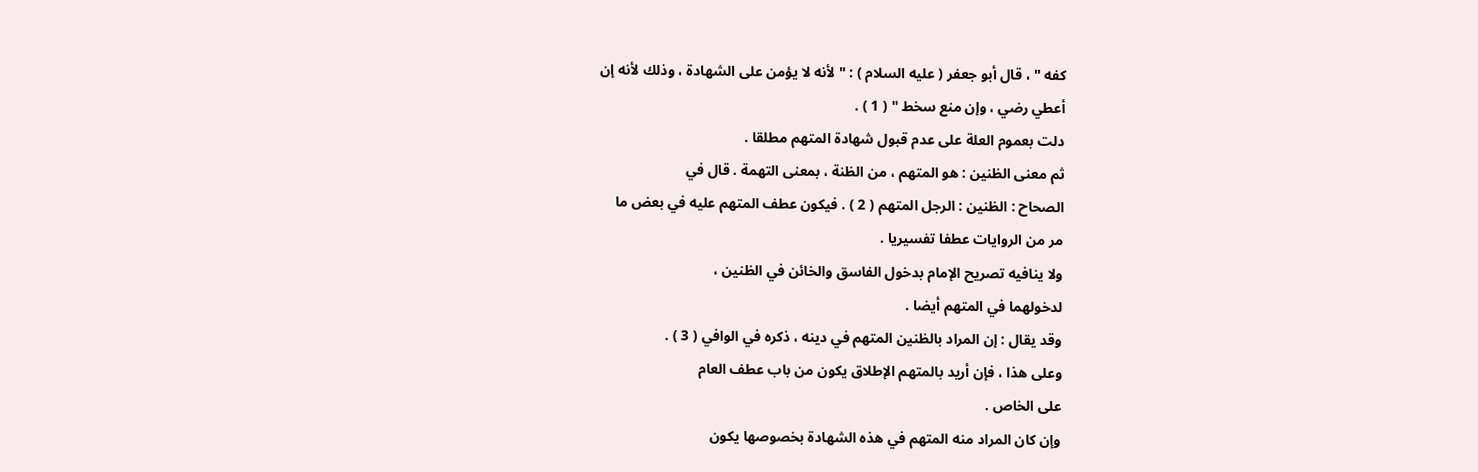كفه " ، قال أبو جعفر ( عليه السلام ) : " لأنه لا يؤمن على الشهادة ، وذلك لأنه إن
أعطي رضي ، وإن منع سخط " ( 1 ) .
دلت بعموم العلة على عدم قبول شهادة المتهم مطلقا .
ثم معنى الظنين : هو المتهم ، من الظنة ، بمعنى التهمة . قال في
الصحاح : الظنين : الرجل المتهم ( 2 ) . فيكون عطف المتهم عليه في بعض ما
مر من الروايات عطفا تفسيريا .
ولا ينافيه تصريح الإمام بدخول الفاسق والخائن في الظنين ،
لدخولهما في المتهم أيضا .
وقد يقال : إن المراد بالظنين المتهم في دينه ، ذكره في الوافي ( 3 ) .
وعلى هذا ، فإن أريد بالمتهم الإطلاق يكون من باب عطف العام
على الخاص .
وإن كان المراد منه المتهم في هذه الشهادة بخصوصها يكون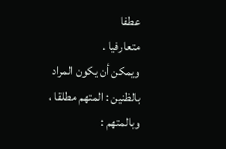عطفا
متعارفيا .
ويمكن أن يكون المراد بالظنين : المتهم مطلقا ، وبالمتهم :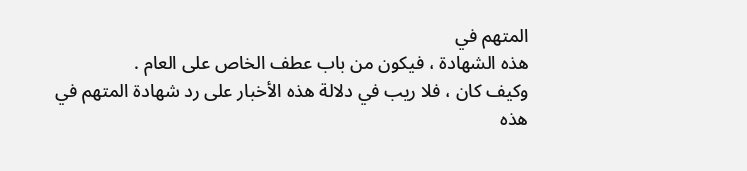المتهم في
هذه الشهادة ، فيكون من باب عطف الخاص على العام .
وكيف كان ، فلا ريب في دلالة هذه الأخبار على رد شهادة المتهم في
هذه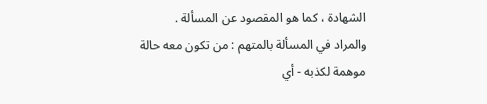الشهادة ، كما هو المقصود عن المسألة .
والمراد في المسألة بالمتهم : من تكون معه حالة موهمة لكذبه - أي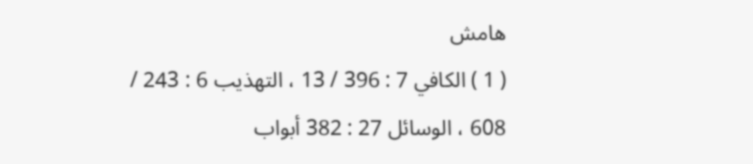هامش
( 1 ) الكافي 7 : 396 / 13 ، التهذيب 6 : 243 / 608 ، الوسائل 27 : 382 أبواب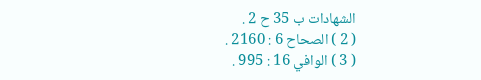الشهادات ب 35 ح 2 .
( 2 ) الصحاح 6 : 2160 .
( 3 ) الوافي 16 : 995 .